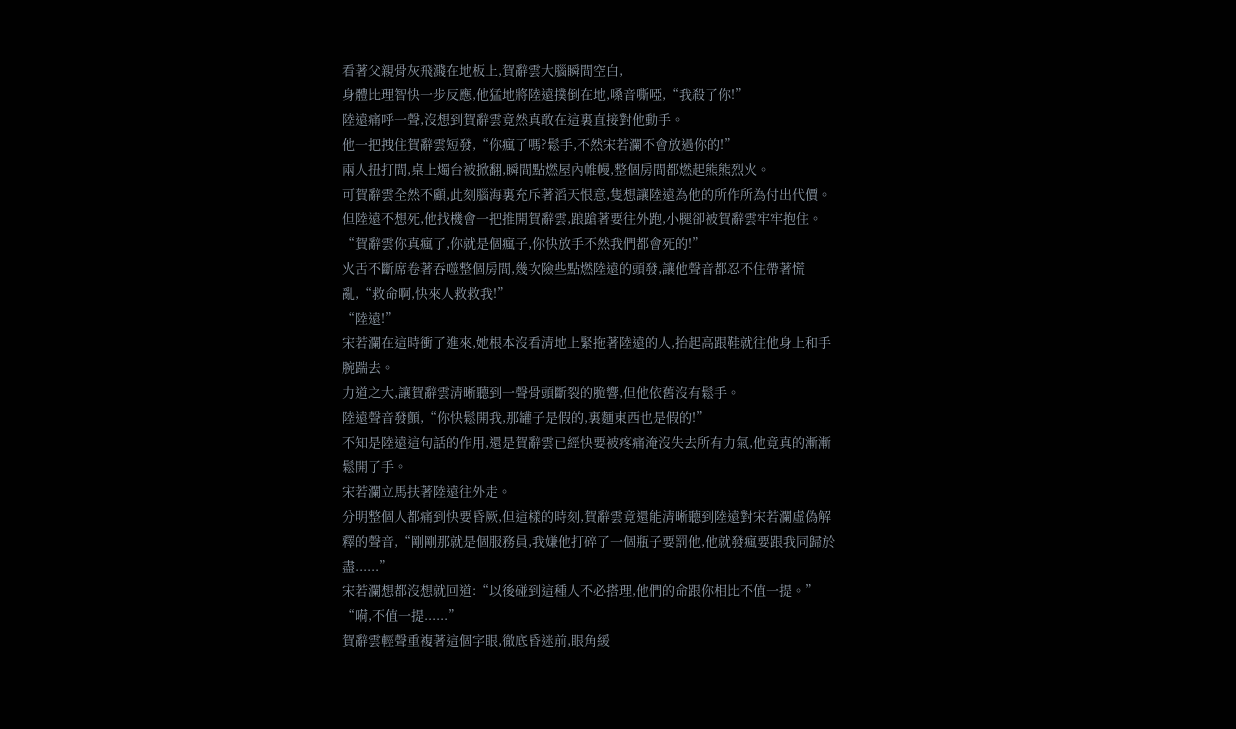看著父親骨灰飛濺在地板上,賀辭雲大腦瞬間空白,
身體比理智快一步反應,他猛地將陸遠撲倒在地,嗓音嘶啞,“我殺了你!”
陸遠痛呼一聲,沒想到賀辭雲竟然真敢在這裏直接對他動手。
他一把拽住賀辭雲短發,“你瘋了嗎?鬆手,不然宋若瀾不會放過你的!”
兩人扭打間,桌上燭台被掀翻,瞬間點燃屋內帷幔,整個房間都燃起熊熊烈火。
可賀辭雲全然不顧,此刻腦海裏充斥著滔天恨意,隻想讓陸遠為他的所作所為付出代價。
但陸遠不想死,他找機會一把推開賀辭雲,踉蹌著要往外跑,小腿卻被賀辭雲牢牢抱住。
“賀辭雲你真瘋了,你就是個瘋子,你快放手不然我們都會死的!”
火舌不斷席卷著吞噬整個房間,幾次險些點燃陸遠的頭發,讓他聲音都忍不住帶著慌亂,“救命啊,快來人救救我!”
“陸遠!”
宋若瀾在這時衝了進來,她根本沒看清地上緊拖著陸遠的人,抬起高跟鞋就往他身上和手腕踹去。
力道之大,讓賀辭雲清晰聽到一聲骨頭斷裂的脆響,但他依舊沒有鬆手。
陸遠聲音發顫,“你快鬆開我,那罐子是假的,裏麵東西也是假的!”
不知是陸遠這句話的作用,還是賀辭雲已經快要被疼痛淹沒失去所有力氣,他竟真的漸漸鬆開了手。
宋若瀾立馬扶著陸遠往外走。
分明整個人都痛到快要昏厥,但這樣的時刻,賀辭雲竟還能清晰聽到陸遠對宋若瀾虛偽解釋的聲音,“剛剛那就是個服務員,我嫌他打碎了一個瓶子要罰他,他就發瘋要跟我同歸於盡......”
宋若瀾想都沒想就回道:“以後碰到這種人不必搭理,他們的命跟你相比不值一提。”
“嗬,不值一提......”
賀辭雲輕聲重複著這個字眼,徹底昏迷前,眼角緩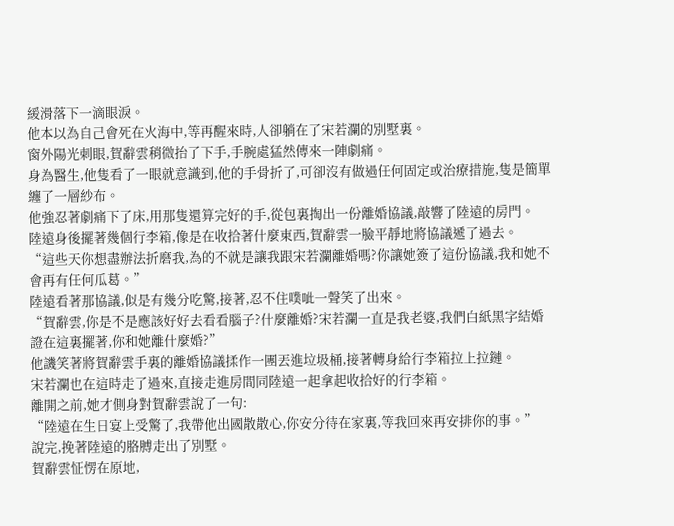緩滑落下一滴眼淚。
他本以為自己會死在火海中,等再醒來時,人卻躺在了宋若瀾的別墅裏。
窗外陽光刺眼,賀辭雲稍微抬了下手,手腕處猛然傳來一陣劇痛。
身為醫生,他隻看了一眼就意識到,他的手骨折了,可卻沒有做過任何固定或治療措施,隻是簡單纏了一層紗布。
他強忍著劇痛下了床,用那隻還算完好的手,從包裏掏出一份離婚協議,敲響了陸遠的房門。
陸遠身後擺著幾個行李箱,像是在收拾著什麼東西,賀辭雲一臉平靜地將協議遞了過去。
“這些天你想盡辦法折磨我,為的不就是讓我跟宋若瀾離婚嗎?你讓她簽了這份協議,我和她不會再有任何瓜葛。”
陸遠看著那協議,似是有幾分吃驚,接著,忍不住噗呲一聲笑了出來。
“賀辭雲,你是不是應該好好去看看腦子?什麼離婚?宋若瀾一直是我老婆,我們白紙黑字結婚證在這裏擺著,你和她離什麼婚?”
他譏笑著將賀辭雲手裏的離婚協議揉作一團丟進垃圾桶,接著轉身給行李箱拉上拉鏈。
宋若瀾也在這時走了過來,直接走進房間同陸遠一起拿起收拾好的行李箱。
離開之前,她才側身對賀辭雲說了一句:
“陸遠在生日宴上受驚了,我帶他出國散散心,你安分待在家裏,等我回來再安排你的事。”
說完,挽著陸遠的胳膊走出了別墅。
賀辭雲怔愣在原地,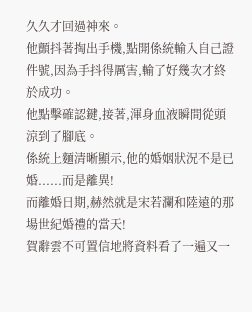久久才回過神來。
他顫抖著掏出手機,點開係統輸入自己證件號,因為手抖得厲害,輸了好幾次才終於成功。
他點擊確認鍵,接著,渾身血液瞬間從頭涼到了腳底。
係統上麵清晰顯示,他的婚姻狀況不是已婚......而是離異!
而離婚日期,赫然就是宋若瀾和陸遠的那場世紀婚禮的當天!
賀辭雲不可置信地將資料看了一遍又一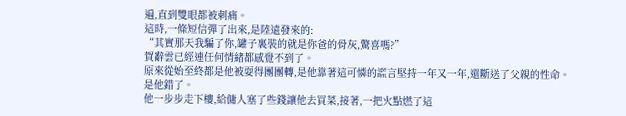遍,直到雙眼都被刺痛。
這時,一條短信彈了出來,是陸遠發來的:
“其實那天我騙了你,罐子裏裝的就是你爸的骨灰,驚喜嗎?”
賀辭雲已經連任何情緒都感覺不到了。
原來從始至終都是他被耍得團團轉,是他靠著這可憐的謊言堅持一年又一年,還斷送了父親的性命。
是他錯了。
他一步步走下樓,給傭人塞了些錢讓他去買菜,接著,一把火點燃了這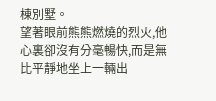棟別墅。
望著眼前熊熊燃燒的烈火,他心裏卻沒有分毫暢快,而是無比平靜地坐上一輛出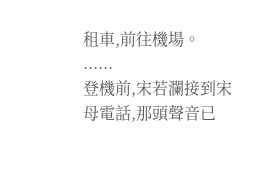租車,前往機場。
......
登機前,宋若瀾接到宋母電話,那頭聲音已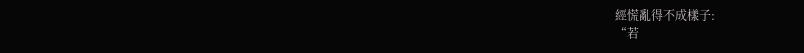經慌亂得不成樣子:
“若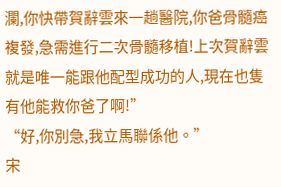瀾,你快帶賀辭雲來一趟醫院,你爸骨髓癌複發,急需進行二次骨髓移植!上次賀辭雲就是唯一能跟他配型成功的人,現在也隻有他能救你爸了啊!”
“好,你別急,我立馬聯係他。”
宋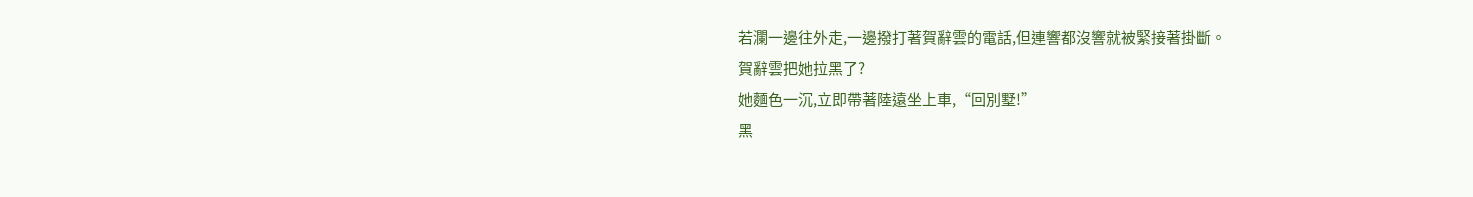若瀾一邊往外走,一邊撥打著賀辭雲的電話,但連響都沒響就被緊接著掛斷。
賀辭雲把她拉黑了?
她麵色一沉,立即帶著陸遠坐上車,“回別墅!”
黑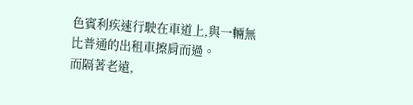色賓利疾速行駛在車道上,與一輛無比普通的出租車擦肩而過。
而隔著老遠,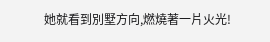她就看到別墅方向,燃燒著一片火光!